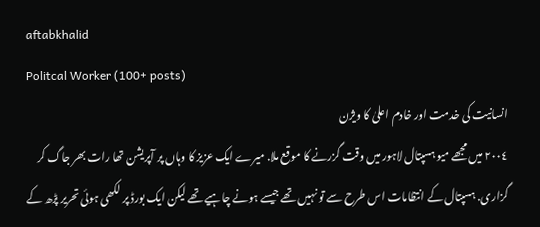aftabkhalid
Politcal Worker (100+ posts)
انسانیت کی خدمت اور خادم اعلیٰ کا ویژن
٢٠٠٤ میں مجھے میو ہسپتال لاہور میں وقت گزرنے کا موقع ملا. میرے ایک عزیز کا وہاں پر آپریشن تھا رات بھر جاگ کر گزاری. ہسپتال کے انتظامات اس طرح سے تو نہیں تھے جیسے ہونے چاہیے تھے لیکن ایک بورڈ پر لکھی ہوئی تحریر پڑھ کے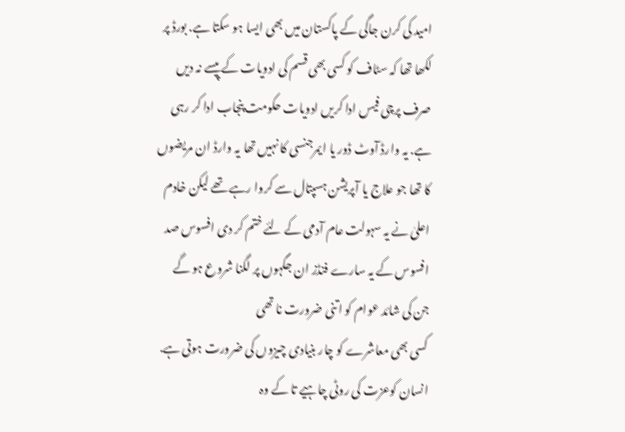امید کی کرن جاگی کے پاکستان میں بھی ایسا ہو سکتا ہے. بورڈ پر لکھا تھا کہ سٹاف کو کسی بھی قسم کی ادویات کے پیسے نہ دیں صرف پرچی فیس ادا کریں ادویات حکومت پنجاب ادا کر رہی ہے. یہ وارڈ آوٹ ڈور یا ایمرجنسی کا نہیں تھا یہ وارڈ ان مریضوں کا تھا جو علاج یا آپریشن ہسپتال سے کروا رہے تھے لیکن خادم اعلیٰ نے یہ سہولت عام آدمی کے لئے ختم کر دی افسوس صد افسوس کے یہ سارے فنڈز ان جگہوں پر لگنا شروع ہو گے جن کی شائد عوام کو اتنی ضرورت نا تھی
کسی بھی معاشرے کو چار بنیادی چیزوں کی ضرورت ہوتی ہے. انسان کوعزت کی روٹی چاہیے تا کے وہ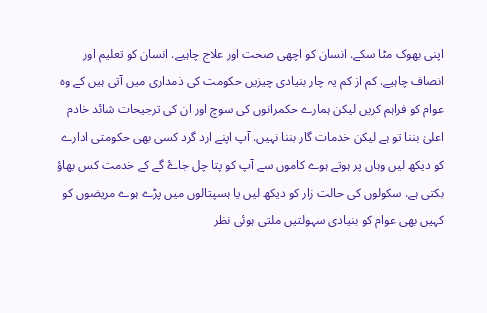اپنی بھوک مٹا سکے. انسان کو اچھی صحت اور علاج چاہیے. انسان کو تعلیم اور انصاف چاہیے. کم از کم یہ چار بنیادی چیزیں حکومت کی ذمداری میں آتی ہیں کے وہ عوام کو فراہم کریں لیکن ہمارے حکمرانوں کی سوچ اور ان کی ترجیحات شائد خادم اعلیٰ بننا تو ہے لیکن خدمات گار بننا نہیں. آپ اپنے ارد گرد کسی بھی حکومتی ادارے کو دیکھ لیں وہاں پر ہوتے ہوے کاموں سے آپ کو پتا چل جاۓ گے کے خدمت کس بھاؤ بکتی ہے. سکولوں کی حالت زار کو دیکھ لیں یا ہسپتالوں میں پڑے ہوے مریضوں کو کہیں بھی عوام کو بنیادی سہولتیں ملتی ہوئی نظر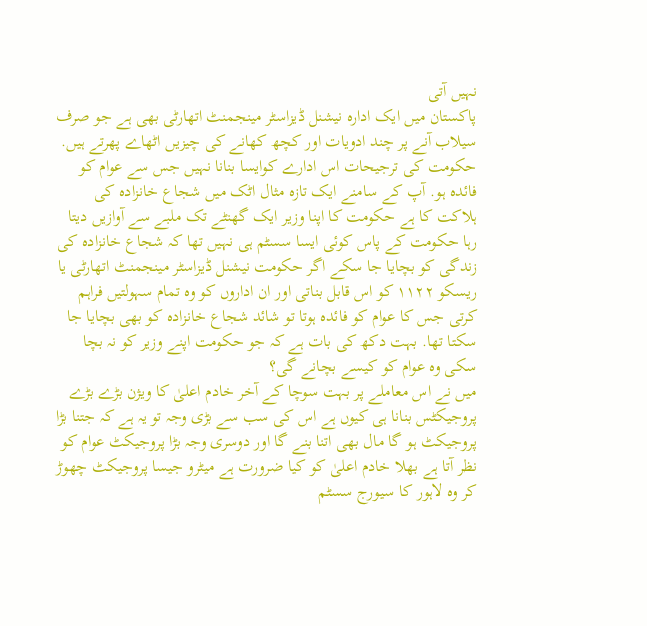نہیں آتی
پاکستان میں ایک ادارہ نیشنل ڈیزاسٹر مینجمنٹ اتھارٹی بھی ہے جو صرف سیلاب آنے پر چند ادویات اور کچھ کھانے کی چیزیں اٹھاے پھرتے ہیں. حکومت کی ترجیحات اس ادارے کوایسا بنانا نہیں جس سے عوام کو فائدہ ہو. آپ کے سامنے ایک تازہ مثال اٹک میں شجاع خانزادہ کی ہلاکت کا ہے حکومت کا اپنا وزیر ایک گھنٹے تک ملبے سے آوازیں دیتا رہا حکومت کے پاس کوئی ایسا سسٹم ہی نہیں تھا کہ شجاع خانزادہ کی زندگی کو بچایا جا سکے اگر حکومت نیشنل ڈیزاسٹر مینجمنٹ اتھارٹی یا ریسکو ١١٢٢ کو اس قابل بناتی اور ان اداروں کو وہ تمام سہولتیں فراہم کرتی جس کا عوام کو فائدہ ہوتا تو شائد شجاع خانزادہ کو بھی بچایا جا سکتا تھا. بہت دکھ کی بات ہے کہ جو حکومت اپنے وزیر کو نہ بچا سکی وہ عوام کو کیسے بچانے گی؟
میں نے اس معاملے پر بہت سوچا کے آخر خادم اعلیٰ کا ویژن بڑے بڑے پروجیکٹس بنانا ہی کیوں ہے اس کی سب سے بڑی وجہ تو یہ ہے کہ جتنا بڑا پروجیکٹ ہو گا مال بھی اتنا بنے گا اور دوسری وجہ بڑا پروجیکٹ عوام کو نظر آتا ہے بھلا خادم اعلیٰ کو کیا ضرورت ہے میٹرو جیسا پروجیکٹ چھوڑ کر وہ لاہور کا سیورج سسٹم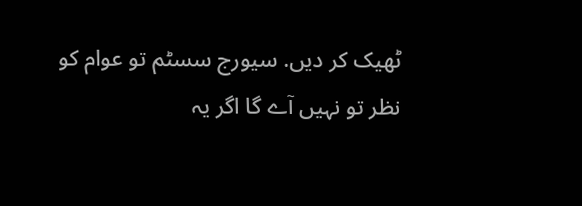ٹھیک کر دیں. سیورج سسٹم تو عوام کو نظر تو نہیں آے گا اگر یہ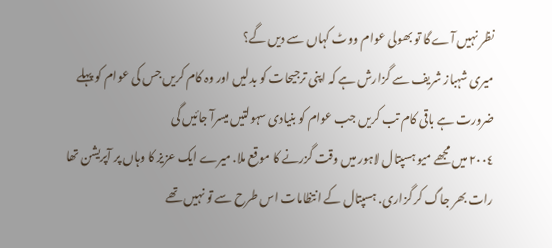نظر نہیں آے گا تو بھولی عوام ووٹ کہاں سے دیں گے؟
میری شہباز شریف سے گزارش ہے کہ اپنی ترجیحات کو بدلیں اور وہ کام کریں جس کی عوام کو پہلے ضرورت ہے باقی کام تب کریں جب عوام کو بنیادی سہولتیں میسرآ جائیں گی
٢٠٠٤ میں مجھے میو ہسپتال لاہور میں وقت گزرنے کا موقع ملا. میرے ایک عزیز کا وہاں پر آپریشن تھا رات بھر جاگ کر گزاری. ہسپتال کے انتظامات اس طرح سے تو نہیں تھے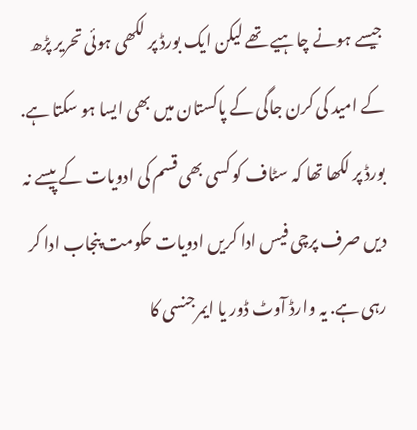جیسے ہونے چاہیے تھے لیکن ایک بورڈ پر لکھی ہوئی تحریر پڑھ کے امید کی کرن جاگی کے پاکستان میں بھی ایسا ہو سکتا ہے. بورڈ پر لکھا تھا کہ سٹاف کو کسی بھی قسم کی ادویات کے پیسے نہ دیں صرف پرچی فیس ادا کریں ادویات حکومت پنجاب ادا کر رہی ہے. یہ وارڈ آوٹ ڈور یا ایمرجنسی کا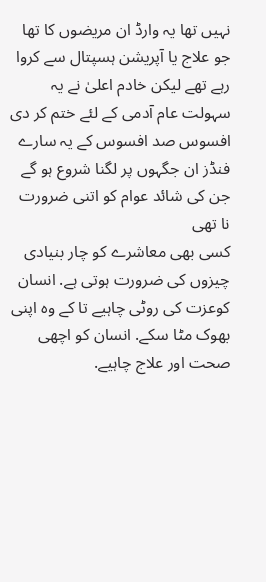نہیں تھا یہ وارڈ ان مریضوں کا تھا جو علاج یا آپریشن ہسپتال سے کروا رہے تھے لیکن خادم اعلیٰ نے یہ سہولت عام آدمی کے لئے ختم کر دی افسوس صد افسوس کے یہ سارے فنڈز ان جگہوں پر لگنا شروع ہو گے جن کی شائد عوام کو اتنی ضرورت نا تھی
کسی بھی معاشرے کو چار بنیادی چیزوں کی ضرورت ہوتی ہے. انسان کوعزت کی روٹی چاہیے تا کے وہ اپنی بھوک مٹا سکے. انسان کو اچھی صحت اور علاج چاہیے.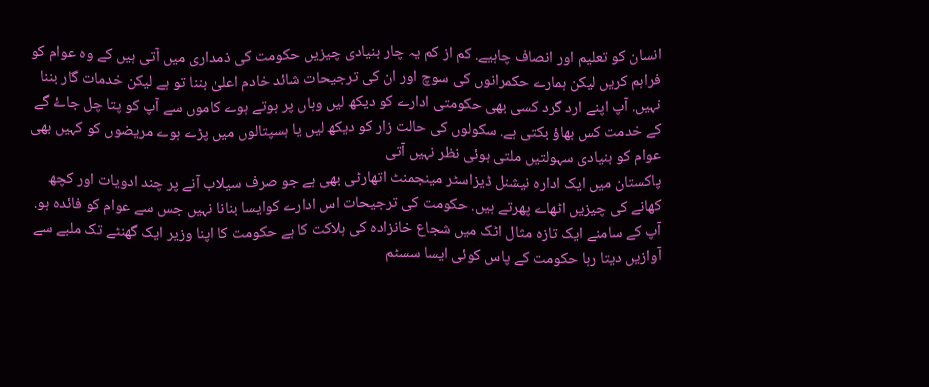انسان کو تعلیم اور انصاف چاہیے. کم از کم یہ چار بنیادی چیزیں حکومت کی ذمداری میں آتی ہیں کے وہ عوام کو فراہم کریں لیکن ہمارے حکمرانوں کی سوچ اور ان کی ترجیحات شائد خادم اعلیٰ بننا تو ہے لیکن خدمات گار بننا نہیں. آپ اپنے ارد گرد کسی بھی حکومتی ادارے کو دیکھ لیں وہاں پر ہوتے ہوے کاموں سے آپ کو پتا چل جاۓ گے کے خدمت کس بھاؤ بکتی ہے. سکولوں کی حالت زار کو دیکھ لیں یا ہسپتالوں میں پڑے ہوے مریضوں کو کہیں بھی عوام کو بنیادی سہولتیں ملتی ہوئی نظر نہیں آتی
پاکستان میں ایک ادارہ نیشنل ڈیزاسٹر مینجمنٹ اتھارٹی بھی ہے جو صرف سیلاب آنے پر چند ادویات اور کچھ کھانے کی چیزیں اٹھاے پھرتے ہیں. حکومت کی ترجیحات اس ادارے کوایسا بنانا نہیں جس سے عوام کو فائدہ ہو. آپ کے سامنے ایک تازہ مثال اٹک میں شجاع خانزادہ کی ہلاکت کا ہے حکومت کا اپنا وزیر ایک گھنٹے تک ملبے سے آوازیں دیتا رہا حکومت کے پاس کوئی ایسا سسٹم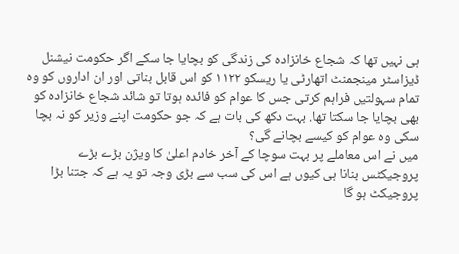ہی نہیں تھا کہ شجاع خانزادہ کی زندگی کو بچایا جا سکے اگر حکومت نیشنل ڈیزاسٹر مینجمنٹ اتھارٹی یا ریسکو ١١٢٢ کو اس قابل بناتی اور ان اداروں کو وہ تمام سہولتیں فراہم کرتی جس کا عوام کو فائدہ ہوتا تو شائد شجاع خانزادہ کو بھی بچایا جا سکتا تھا. بہت دکھ کی بات ہے کہ جو حکومت اپنے وزیر کو نہ بچا سکی وہ عوام کو کیسے بچانے گی؟
میں نے اس معاملے پر بہت سوچا کے آخر خادم اعلیٰ کا ویژن بڑے بڑے پروجیکٹس بنانا ہی کیوں ہے اس کی سب سے بڑی وجہ تو یہ ہے کہ جتنا بڑا پروجیکٹ ہو گا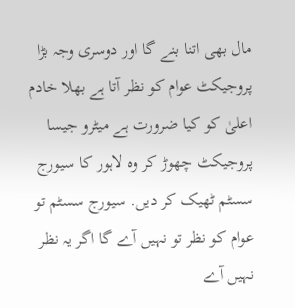مال بھی اتنا بنے گا اور دوسری وجہ بڑا پروجیکٹ عوام کو نظر آتا ہے بھلا خادم اعلیٰ کو کیا ضرورت ہے میٹرو جیسا پروجیکٹ چھوڑ کر وہ لاہور کا سیورج سسٹم ٹھیک کر دیں. سیورج سسٹم تو عوام کو نظر تو نہیں آے گا اگر یہ نظر نہیں آے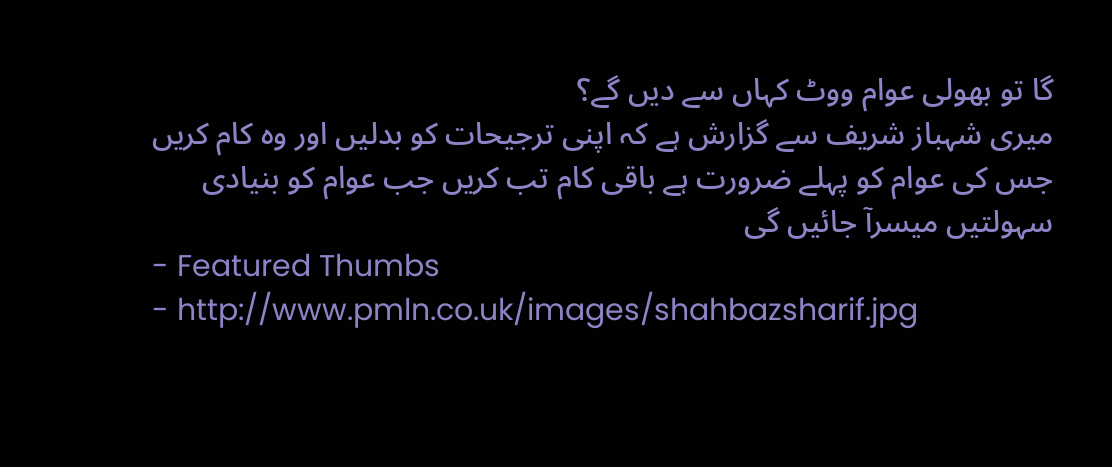گا تو بھولی عوام ووٹ کہاں سے دیں گے؟
میری شہباز شریف سے گزارش ہے کہ اپنی ترجیحات کو بدلیں اور وہ کام کریں جس کی عوام کو پہلے ضرورت ہے باقی کام تب کریں جب عوام کو بنیادی سہولتیں میسرآ جائیں گی
- Featured Thumbs
- http://www.pmln.co.uk/images/shahbazsharif.jpg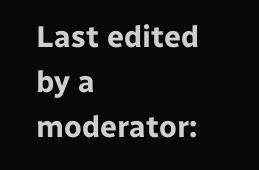Last edited by a moderator: